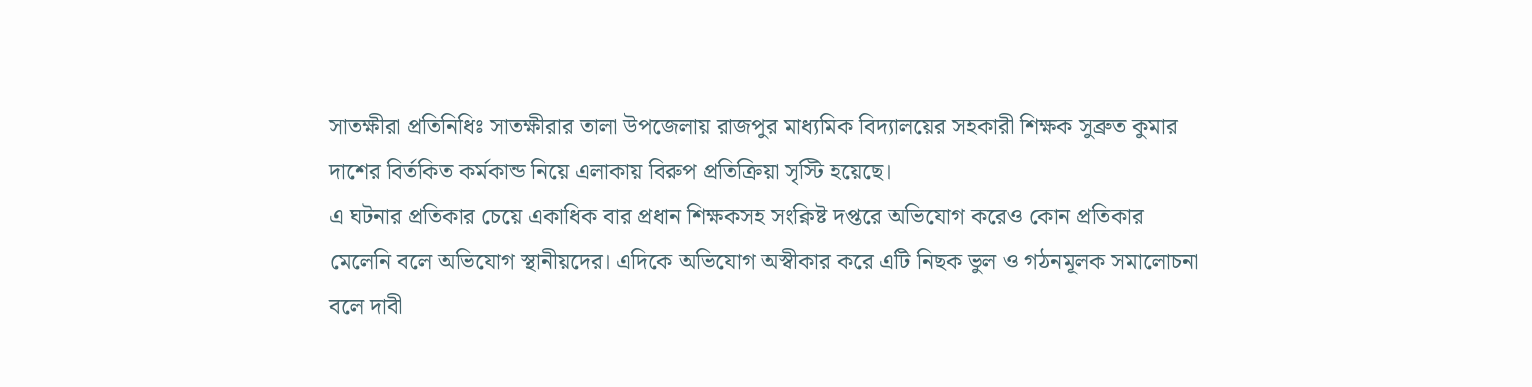সাতক্ষীরা প্রতিনিধিঃ সাতক্ষীরার তালা উপজেলায় রাজপুর মাধ্যমিক বিদ্যালয়ের সহকারী শিক্ষক সুব্রুত কুমার দাশের বির্তকিত কর্মকান্ড নিয়ে এলাকায় বিরুপ প্রতিক্রিয়া সৃস্টি হয়েছে।
এ ঘটনার প্রতিকার চেয়ে একাধিক বার প্রধান শিক্ষকসহ সংক্নিষ্ট দপ্তরে অভিযোগ করেও কোন প্রতিকার মেলেনি বলে অভিযোগ স্থানীয়দের। এদিকে অভিযোগ অস্বীকার করে এটি নিছক ভুল ও গঠনমূলক সমালোচনা বলে দাবী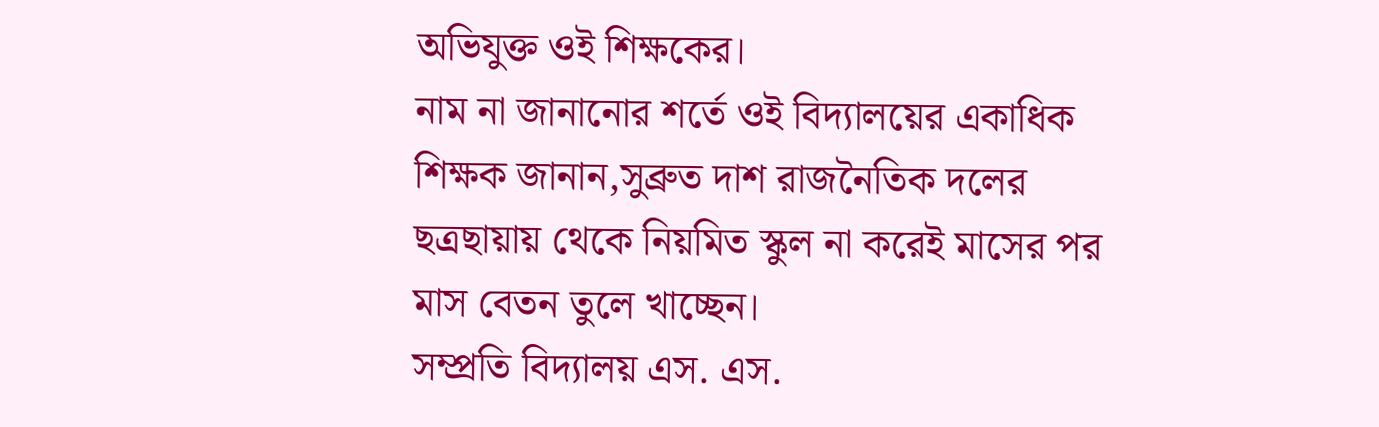অভিযুক্ত ওই শিক্ষকের।
নাম না জানানোর শর্তে ওই বিদ্যালয়ের একাধিক শিক্ষক জানান,সুব্রুত দাশ রাজনৈতিক দলের ছত্রছায়ায় থেকে নিয়মিত স্কুল না করেই মাসের পর মাস বেতন তুলে খাচ্ছেন।
সম্প্রতি বিদ্যালয় এস. এস.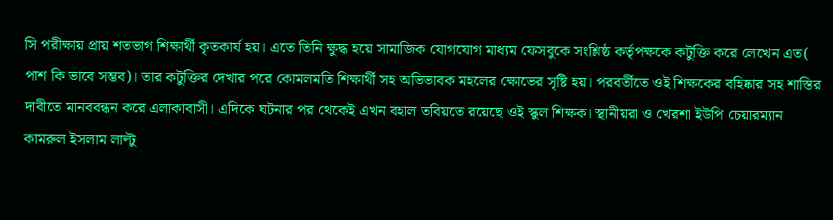সি পরীক্ষায় প্রায় শতভাগ শিক্ষার্থী কৃতকার্য হয়। এতে তিনি ক্ষুদ্ধ হয়ে সামাজিক যোগযোগ মাধ্যম ফেসবুকে সংশ্লিষ্ঠ কর্তৃপক্ষকে কটুক্তি করে লেখেন এত( পাশ কি ভাবে সম্ভব)। তার কটুক্তির দেখার পরে কোমলমতি শিক্ষার্থী সহ অভিভাবক মহলের ক্ষোভের সৃষ্টি হয়। পরবর্তীতে ওই শিক্ষকের বহিষ্কার সহ শাস্তির দাবীতে মানববন্ধন করে এলাকাবাসী। এদিকে ঘটনার পর থেকেই এখন বহাল তবিয়তে রয়েছে ওই স্কুল শিক্ষক। স্থানীয়রা ও খেরশা ইউপি চেয়ারম্যান কামরুল ইসলাম লাল্টু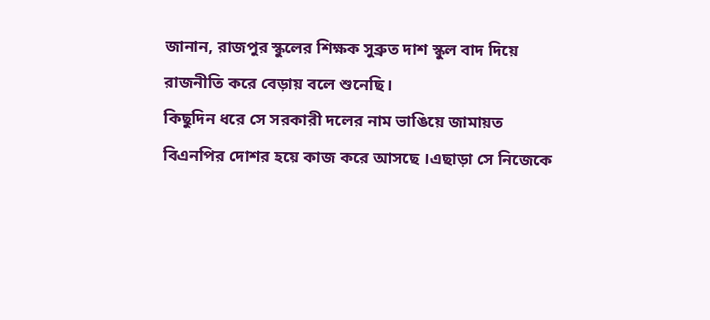জানান, রাজপুর স্কুলের শিক্ষক সুব্রুত দাশ স্কুল বাদ দিয়ে রাজনীতি করে বেড়ায় বলে শুনেছি।
কিছুদিন ধরে সে সরকারী দলের নাম ভাঙিয়ে জামায়ত বিএনপির দোশর হয়ে কাজ করে আসছে ।এছাড়া সে নিজেকে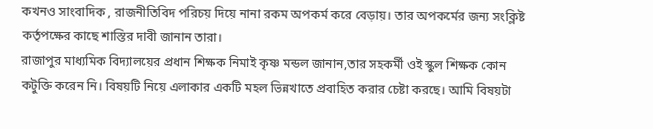কখনও সাংবাদিক , রাজনীতিবিদ পরিচয় দিয়ে নানা রকম অপকর্ম করে বেড়ায়। তার অপকর্মের জন্য সংক্লিষ্ট কর্তৃপক্ষের কাছে শাস্তির দাবী জানান তারা।
রাজাপুর মাধ্যমিক বিদ্যালয়ের প্রধান শিক্ষক নিমাই কৃষ্ণ মন্ডল জানান,তার সহকর্মী ওই স্কুল শিক্ষক কোন কটুক্তি করেন নি। বিষয়টি নিয়ে এলাকার একটি মহল ভিন্নখাতে প্রবাহিত করার চেষ্টা করছে। আমি বিষয়টা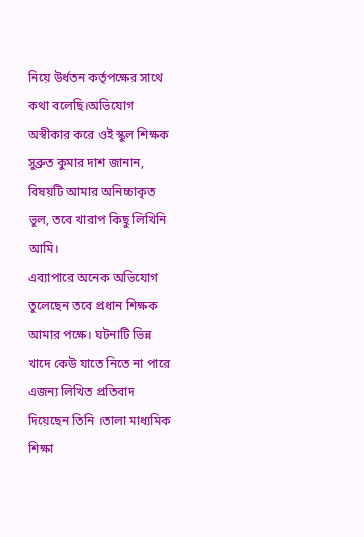নিয়ে উর্ধতন কর্তৃপক্ষের সাথে কথা বলেছি।অভিযোগ অস্বীকার করে ওই স্কুল শিক্ষক সুব্রুত কুমার দাশ জানান, বিষয়টি আমার অনিচ্চাকৃত ভুল, তবে খারাপ কিছু লিখিনি আমি।
এব্যাপারে অনেক অভিযোগ তুলেছেন তবে প্রধান শিক্ষক আমার পক্ষে। ঘটনাটি ভিন্ন খাদে কেউ যাতে নিতে না পারে এজন্য লিখিত প্রতিবাদ দিয়েছেন তিনি ।তালা মাধ্যমিক শিক্ষা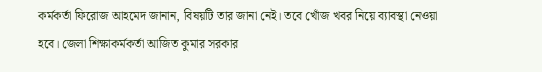কর্মকর্তা ফিরোজ আহমেদ জানান, বিষয়টি তার জানা নেই। তবে খোঁজ খবর নিয়ে ব্যাবস্থা নেওয়া হবে। জেলা শিক্ষাকর্মকর্তা আজিত কুমার সরকার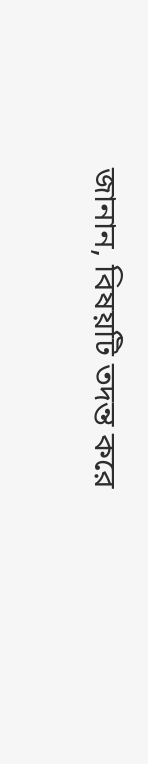জানান, বিষয়টি তদন্ত করে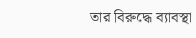তার বিরুদ্ধে ব্যাবস্থা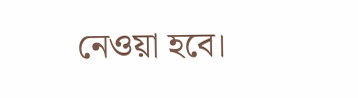নেওয়া হবে।